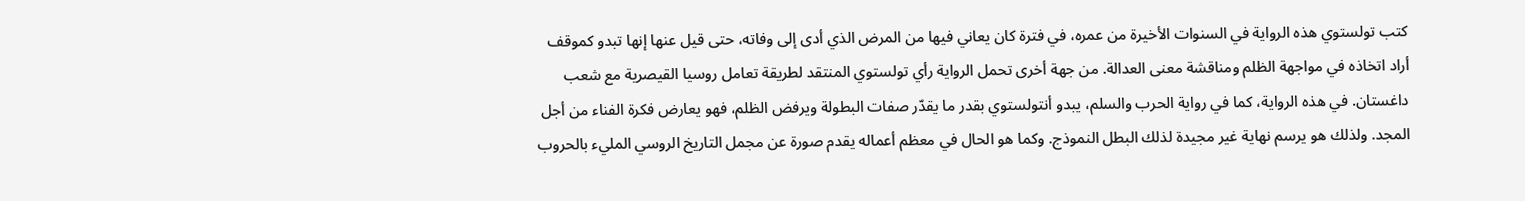كتب تولستوي هذه الرواية في السنوات الأخيرة من عمره، في فترة كان يعاني فيها من المرض الذي أدى إلى وفاته، حتى قيل عنها إنها تبدو كموقف أراد اتخاذه في مواجهة الظلم ومناقشة معنى العدالة. من جهة أخرى تحمل الرواية رأي تولستوي المنتقد لطريقة تعامل روسيا القيصرية مع شعب داغستان. في هذه الرواية، كما في رواية الحرب والسلم، يبدو أنتولستوي بقدر ما يقدّر صفات البطولة ويرفض الظلم، فهو يعارض فكرة الفناء من أجل المجد. ولذلك هو يرسم نهاية غير مجيدة لذلك البطل النموذج. وكما هو الحال في معظم أعماله يقدم صورة عن مجمل التاريخ الروسي المليء بالحروب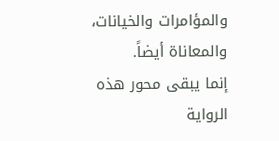والمؤامرات والخيانات، والمعاناة أيضاً.
إنما يبقى محور هذه الرواية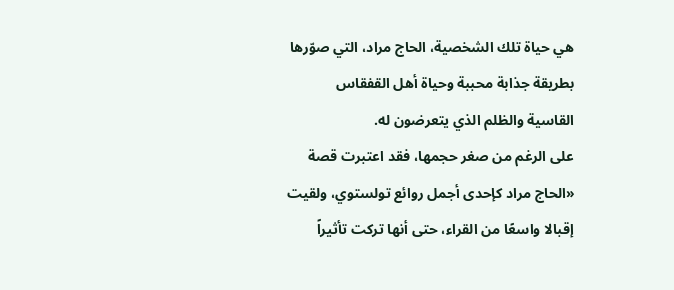هي حياة تلك الشخصية، الحاج مراد، التي صوّرها بطريقة جذابة محببة وحياة أهل القفقاس القاسية والظلم الذي يتعرضون له.
على الرغم من صغر حجمها، فقد اعتبرت قصة «الحاج مراد كإحدى أجمل روائع تولستوي، ولقيت إقبالا واسعًا من القراء، حتى أنها تركت تأثيراً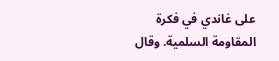على غاندي في فكرة المقاومة السلمية. وقال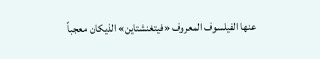عنها الفيلسوف المعروف «فيتغنشتاين» الذيكان معجباً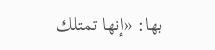بها: «إنها تمتلك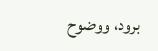برود، ووضوح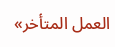العمل المتأخر»